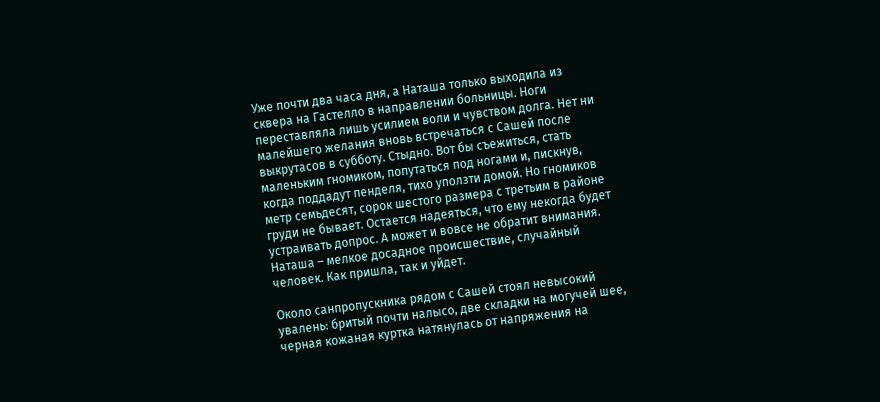Уже почти два часа дня, а Наташа только выходила из сквера на Гастелло в направлении больницы. Ноги переставляла лишь усилием воли и чувством долга. Нет ни малейшего желания вновь встречаться с Сашей после выкрутасов в субботу. Стыдно. Вот бы съежиться, стать маленьким гномиком, попутаться под ногами и, пискнув, когда поддадут пенделя, тихо уползти домой. Но гномиков метр семьдесят, сорок шестого размера с третьим в районе груди не бывает. Остается надеяться, что ему некогда будет устраивать допрос. А может и вовсе не обратит внимания. Наташа – мелкое досадное происшествие, случайный человек. Как пришла, так и уйдет.

Около санпропускника рядом с Сашей стоял невысокий увалень: бритый почти налысо, две складки на могучей шее, черная кожаная куртка натянулась от напряжения на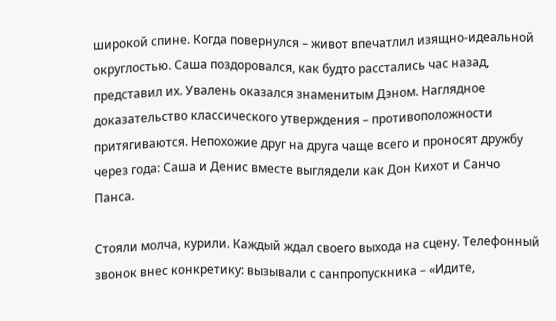широкой спине. Когда повернулся – живот впечатлил изящно-идеальной округлостью. Саша поздоровался, как будто расстались час назад, представил их. Увалень оказался знаменитым Дэном. Наглядное доказательство классического утверждения – противоположности притягиваются. Непохожие друг на друга чаще всего и проносят дружбу через года: Саша и Денис вместе выглядели как Дон Кихот и Санчо Панса.

Стояли молча, курили. Каждый ждал своего выхода на сцену. Телефонный звонок внес конкретику: вызывали с санпропускника – «Идите,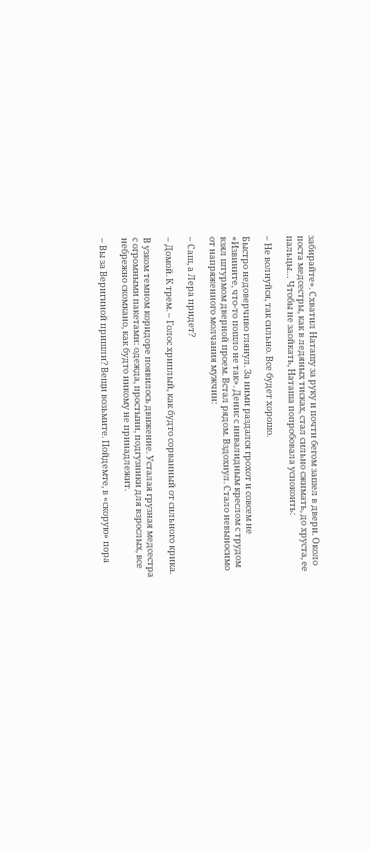забирайте». Схватил Наташу за руку и почти бегом зашел в двери. Около поста медсестры, как в ледяных тисках, стал сильно сжимать, до хруста, ее пальцы… Чтобы не заойкать, Наташа попробовала успокоить:

– Не волнуйся, так сильно. Все будет хорошо.

Быстро недоверчиво глянул. За ними раздался грохот и совсем не «Извините, что-то пошло не так». Денис с инвалидным креслом с трудом взял штурмом дверной проем. Встал рядом. Вздохнул. Стало невыносимо от напряженного молчания мужчин:

– Саш, а Лера придет?

– Домой. К трем. – Голос хриплый, как будто сорванный от сильного крика.

В узком темном коридоре появилось движение. Усталая грузная медсестра с огромными пакетами: одежда, простыни, подгузники для взрослых, все небрежно скомкано, как будто никому не принадлежит.

– Вы за Веригиной пришли? Вещи возьмите. Пойдемте, в «скорую» пора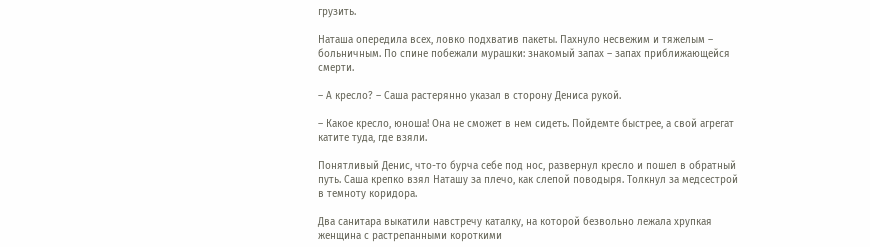грузить.

Наташа опередила всех, ловко подхватив пакеты. Пахнуло несвежим и тяжелым – больничным. По спине побежали мурашки: знакомый запах – запах приближающейся смерти.

– А кресло? – Саша растерянно указал в сторону Дениса рукой.

– Какое кресло, юноша! Она не сможет в нем сидеть. Пойдемте быстрее, а свой агрегат катите туда, где взяли.

Понятливый Денис, что-то бурча себе под нос, развернул кресло и пошел в обратный путь. Саша крепко взял Наташу за плечо, как слепой поводыря. Толкнул за медсестрой в темноту коридора.

Два санитара выкатили навстречу каталку, на которой безвольно лежала хрупкая женщина с растрепанными короткими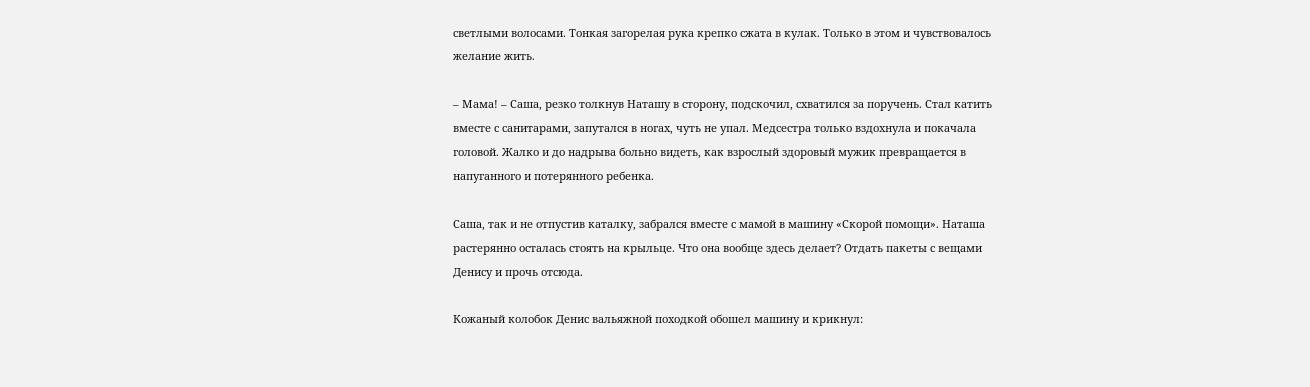светлыми волосами. Тонкая загорелая рука крепко сжата в кулак. Только в этом и чувствовалось желание жить.

– Мама! – Саша, резко толкнув Наташу в сторону, подскочил, схватился за поручень. Стал катить вместе с санитарами, запутался в ногах, чуть не упал. Медсестра только вздохнула и покачала головой. Жалко и до надрыва больно видеть, как взрослый здоровый мужик превращается в напуганного и потерянного ребенка.

Саша, так и не отпустив каталку, забрался вместе с мамой в машину «Скорой помощи». Наташа растерянно осталась стоять на крыльце. Что она вообще здесь делает? Отдать пакеты с вещами Денису и прочь отсюда.

Кожаный колобок Денис вальяжной походкой обошел машину и крикнул: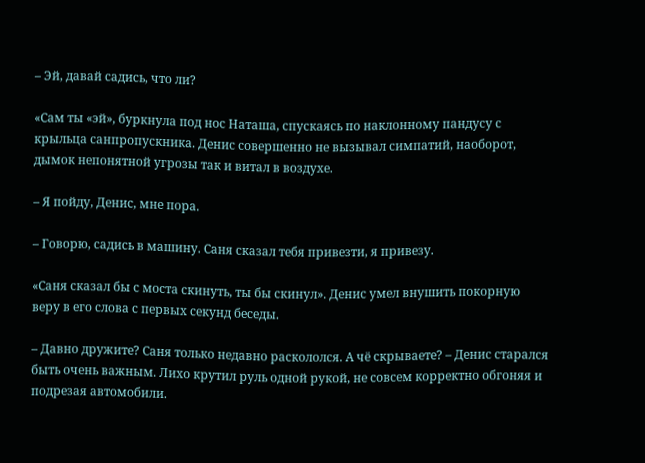– Эй, давай садись, что ли?

«Сам ты «эй», буркнула под нос Наташа, спускаясь по наклонному пандусу с крыльца санпропускника. Денис совершенно не вызывал симпатий, наоборот, дымок непонятной угрозы так и витал в воздухе.

– Я пойду, Денис, мне пора.

– Говорю, садись в машину. Саня сказал тебя привезти, я привезу.

«Саня сказал бы с моста скинуть, ты бы скинул». Денис умел внушить покорную веру в его слова с первых секунд беседы.

– Давно дружите? Саня только недавно раскололся. А чё скрываете? – Денис старался быть очень важным. Лихо крутил руль одной рукой, не совсем корректно обгоняя и подрезая автомобили.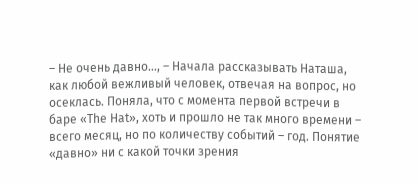– Не очень давно…, – Начала рассказывать Наташа, как любой вежливый человек, отвечая на вопрос, но осеклась. Поняла, что с момента первой встречи в баре «Тhе Наt», хоть и прошло не так много времени – всего месяц, но по количеству событий – год. Понятие «давно» ни с какой точки зрения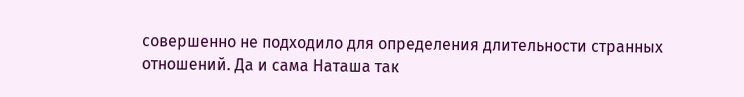совершенно не подходило для определения длительности странных отношений. Да и сама Наташа так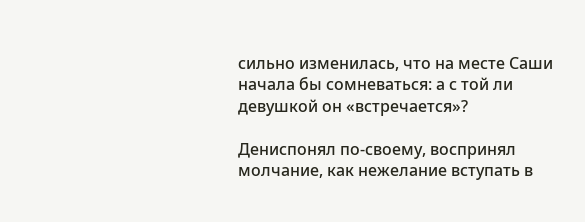сильно изменилась, что на месте Саши начала бы сомневаться: а с той ли девушкой он «встречается»?

Дениспонял по-своему, воспринял молчание, как нежелание вступать в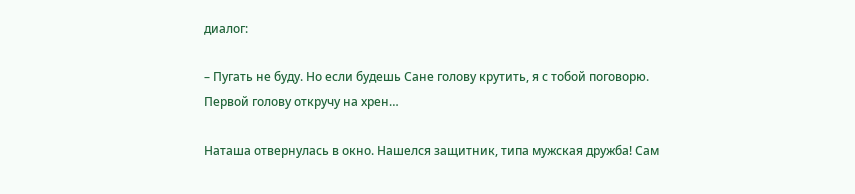диалог:

– Пугать не буду. Но если будешь Сане голову крутить, я с тобой поговорю. Первой голову откручу на хрен…

Наташа отвернулась в окно. Нашелся защитник, типа мужская дружба! Сам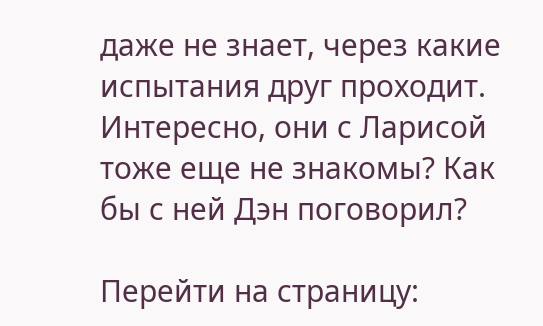даже не знает, через какие испытания друг проходит. Интересно, они с Ларисой тоже еще не знакомы? Как бы с ней Дэн поговорил?

Перейти на страницу: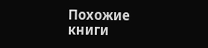Похожие книги